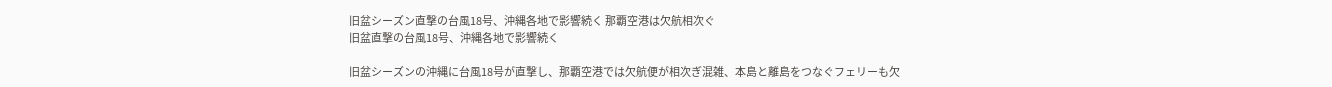旧盆シーズン直撃の台風18号、沖縄各地で影響続く 那覇空港は欠航相次ぐ
旧盆直撃の台風18号、沖縄各地で影響続く

旧盆シーズンの沖縄に台風18号が直撃し、那覇空港では欠航便が相次ぎ混雑、本島と離島をつなぐフェリーも欠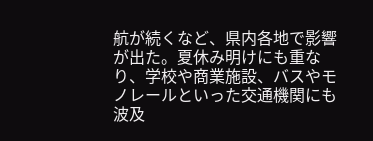航が続くなど、県内各地で影響が出た。夏休み明けにも重なり、学校や商業施設、バスやモノレールといった交通機関にも波及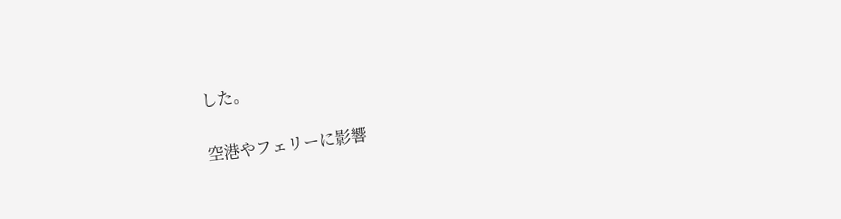した。

空港やフェリーに影響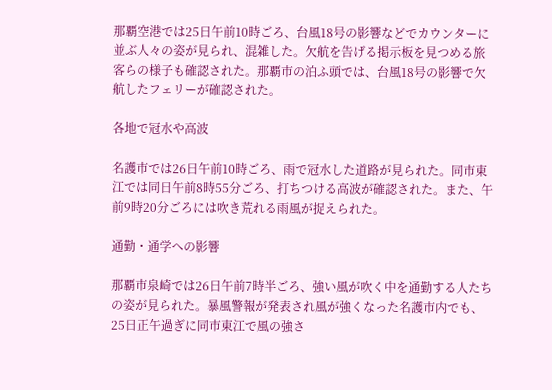那覇空港では25日午前10時ごろ、台風18号の影響などでカウンターに並ぶ人々の姿が見られ、混雑した。欠航を告げる掲示板を見つめる旅客らの様子も確認された。那覇市の泊ふ頭では、台風18号の影響で欠航したフェリーが確認された。

各地で冠水や高波

名護市では26日午前10時ごろ、雨で冠水した道路が見られた。同市東江では同日午前8時55分ごろ、打ちつける高波が確認された。また、午前9時20分ごろには吹き荒れる雨風が捉えられた。

通勤・通学への影響

那覇市泉崎では26日午前7時半ごろ、強い風が吹く中を通勤する人たちの姿が見られた。暴風警報が発表され風が強くなった名護市内でも、25日正午過ぎに同市東江で風の強さ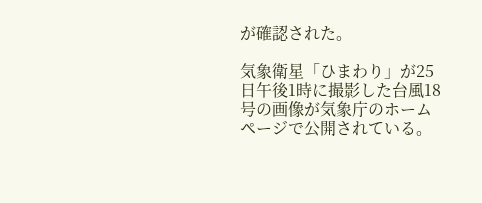が確認された。

気象衛星「ひまわり」が25日午後1時に撮影した台風18号の画像が気象庁のホームページで公開されている。